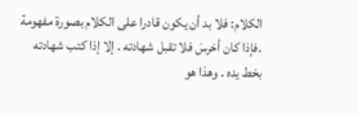الكلام: فلا بد أن يكون قادرا على الكلام بصورة مفهومة .فإذا كان أخرسَ فلا تقبل شهادته . إلا إذا كتب شهادته بخط يده . وهذا هو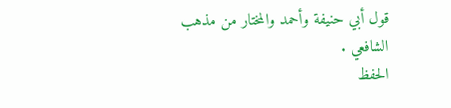قول أبي حنيفة وأحمد والمختار من مذهب الشافعي .
الحفظ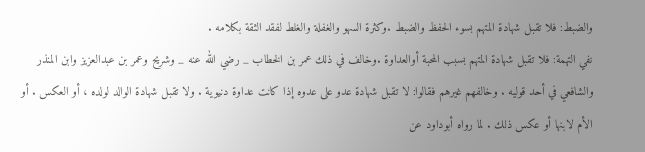والضبط: فلا تقبل شهادة المتهم بسوء الحفظ والضبط .وكثرة السهو والغفلة والغلط لفقد الثقة بكلامه .
نفي التهمة: فلا تقبل شهادة المتهم بسبب المحبة أوالعداوة .وخالف في ذلك عمر بن الخطاب _ رضي الله عنه _ وشريح وعمر بن عبدالعزيز وابن المنذر والشافعي في أحد قوليه . وخالفهم غيرهم فقالوا: لا تقبل شهادة عدو على عدوه إذا كانت عداوة دنيوية . ولا تقبل شهادة الوالد لولده ، أو العكس . أو الأم لابنها أو عكس ذلك . لما رواه أبوداود عن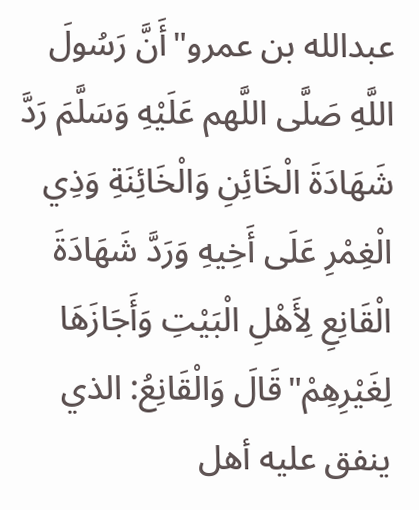عبدالله بن عمرو"أَنَّ رَسُولَ اللَّهِ صَلَّى اللَّهم عَلَيْهِ وَسَلَّمَ رَدَّ شَهَادَةَ الْخَائِنِ وَالْخَائِنَةِ وَذِي الْغِمْرِ عَلَى أَخِيهِ وَرَدَّ شَهَادَةَ الْقَانِعِ لِأَهْلِ الْبَيْتِ وَأَجَازَهَا لِغَيْرِهِمْ"قَالَ وَالْقَانِعُ: الذي ينفق عليه أهل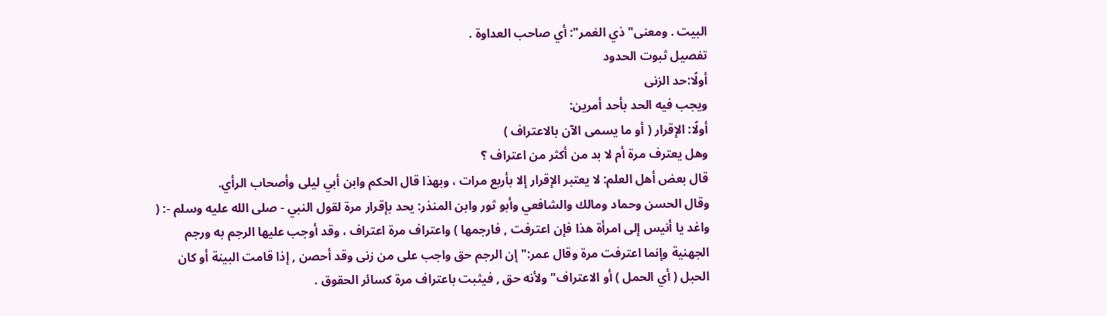البيت . ومعنى"ذي الغمر": أي صاحب العداوة .
تفصيل ثبوت الحدود
أولًا:حد الزنى
ويجب فيه الحد بأحد أمرين:
أولًا: الإقرار ( أو ما يسمى الآن بالاعتراف )
وهل يعترف مرة أم لا بد من أكثر من اعتراف ؟
قال بعض أهل العلم: لا يعتبر الإقرار إلا بأربع مرات ، وبهذا قال الحكم وابن أبي ليلى وأصحاب الرأي.
وقال الحسن وحماد ومالك والشافعي وأبو ثور وابن المنذر: يحد بإقرار مرة لقول النبي - صلى الله عليه وسلم -: ( واغد يا أنيس إلى امرأة هذا فإن اعترفت , فارجمها ) واعتراف مرة اعتراف ، وقد أوجب عليها الرجم به ورجم الجهنية وإنما اعترفت مرة وقال عمر:"إن الرجم حق واجب على من زنى وقد أحصن , إذا قامت البينة أو كان الحبل ( أي الحمل ) أو الاعتراف"ولأنه حق , فيثبت باعتراف مرة كسائر الحقوق .